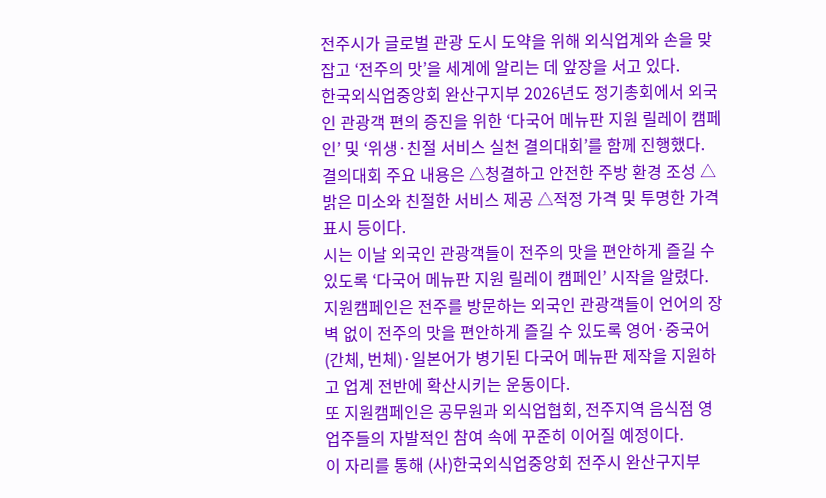전주시가 글로벌 관광 도시 도약을 위해 외식업계와 손을 맞잡고 ‘전주의 맛’을 세계에 알리는 데 앞장을 서고 있다.
한국외식업중앙회 완산구지부 2026년도 정기총회에서 외국인 관광객 편의 증진을 위한 ‘다국어 메뉴판 지원 릴레이 캠페인’ 및 ‘위생·친절 서비스 실천 결의대회’를 함께 진행했다.
결의대회 주요 내용은 △청결하고 안전한 주방 환경 조성 △밝은 미소와 친절한 서비스 제공 △적정 가격 및 투명한 가격 표시 등이다.
시는 이날 외국인 관광객들이 전주의 맛을 편안하게 즐길 수 있도록 ‘다국어 메뉴판 지원 릴레이 캠페인’ 시작을 알렸다.
지원캠페인은 전주를 방문하는 외국인 관광객들이 언어의 장벽 없이 전주의 맛을 편안하게 즐길 수 있도록 영어·중국어(간체, 번체)·일본어가 병기된 다국어 메뉴판 제작을 지원하고 업계 전반에 확산시키는 운동이다.
또 지원캠페인은 공무원과 외식업협회, 전주지역 음식점 영업주들의 자발적인 참여 속에 꾸준히 이어질 예정이다.
이 자리를 통해 (사)한국외식업중앙회 전주시 완산구지부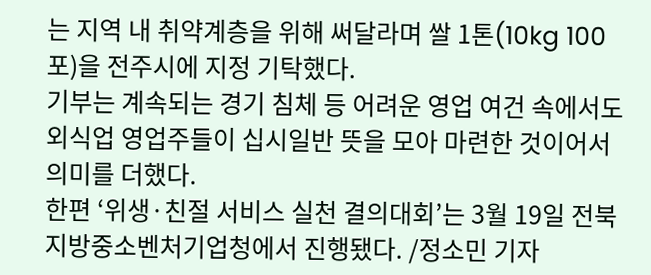는 지역 내 취약계층을 위해 써달라며 쌀 1톤(10kg 100포)을 전주시에 지정 기탁했다.
기부는 계속되는 경기 침체 등 어려운 영업 여건 속에서도 외식업 영업주들이 십시일반 뜻을 모아 마련한 것이어서 의미를 더했다.
한편 ‘위생·친절 서비스 실천 결의대회’는 3월 19일 전북지방중소벤처기업청에서 진행됐다. /정소민 기자